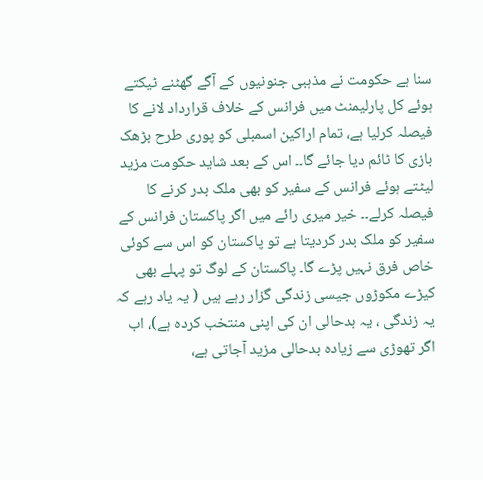سنا ہے حکومت نے مذہبی جنونیوں کے آگے گھٹنے ٹیکتے ہوئے کل پارلیمنٹ میں فرانس کے خلاف قرارداد لانے کا فیصلہ کرلیا ہے، تمام اراکین اسمبلی کو پوری طرح بڑھک بازی کا ٹائم دیا جائے گا۔۔ اس کے بعد شاید حکومت مزید لیٹتے ہوئے فرانس کے سفیر کو بھی ملک بدر کرنے کا فیصلہ کرلے۔۔ خیر میری رائے میں اگر پاکستان فرانس کے سفیر کو ملک بدر کردیتا ہے تو پاکستان کو اس سے کوئی خاص فرق نہیں پڑے گا۔ پاکستان کے لوگ تو پہلے بھی کیڑے مکوڑوں جیسی زندگی گزار رہے ہیں ( یہ یاد رہے کہ یہ زندگی ، یہ بدحالی ان کی اپنی منتخب کردہ ہے)، اب اگر تھوڑی سے زیادہ بدحالی مزید آجاتی ہے،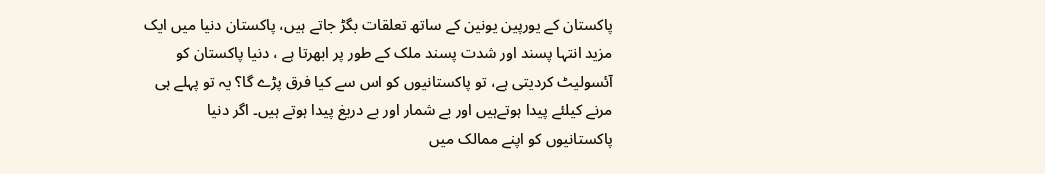پاکستان کے یورپین یونین کے ساتھ تعلقات بگڑ جاتے ہیں، پاکستان دنیا میں ایک مزید انتہا پسند اور شدت پسند ملک کے طور پر ابھرتا ہے ، دنیا پاکستان کو آئسولیٹ کردیتی ہے، تو پاکستانیوں کو اس سے کیا فرق پڑے گا؟ یہ تو پہلے ہی مرنے کیلئے پیدا ہوتےہیں اور بے شمار اور بے دریغ پیدا ہوتے ہیں۔ اگر دنیا پاکستانیوں کو اپنے ممالک میں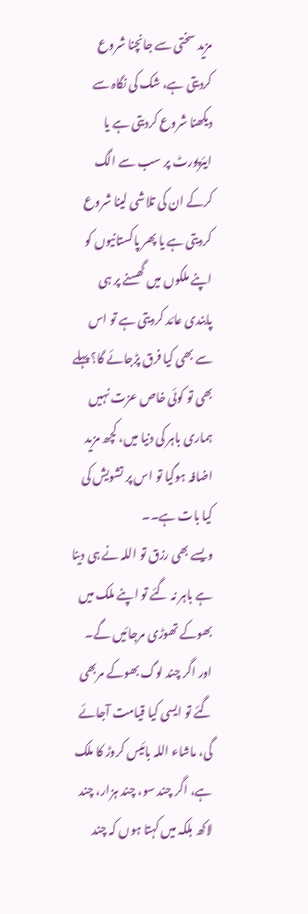مزید سختی سے جانچنا شروع کردیتی ہے، شک کی نگاہ سے دیکھنا شروع کردیتی ہے یا ایئرپورٹ پر سب سے الگ کرکے ان کی تلاشی لینا شروع کردیتی ہے یا پھر پاکستانیوں کو اپنے ملکوں میں گھسنے پر ہی پابندی عائد کردیتی ہے تو اس سے بھی کیا فرق پڑجائے گا؟ پہلے بھی تو کوئی خاص عزت نہیں ہماری باہر کی دنیا میں، کچھ مزید اضافہ ہوگیا تو اس پر تشویش کی کیا بات ہے۔۔
ویسے بھی رزق تو اللہ نے ہی دینا ہے باہر نہ گئے تو اپنے ملک میں بھوکے تھوڑی مرجائیں گے۔ اور اگر چند لوگ بھوکے مربھی گئے تو ایسی کیا قیامت آجائے گی، ماشاء اللہ بائیس کروڑ کا ملک ہے، اگر چند سو، چند ہزار، چند لاکھ بلکہ میں کہتا ہوں کہ چند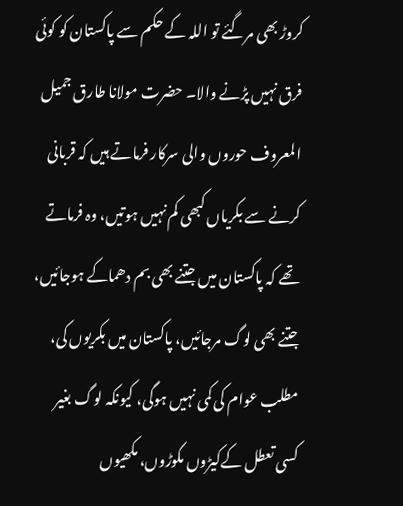کروڑ بھی مرگئے تو اللہ کے حکم سے پاکستان کو کوئی فرق نہیں پڑنے والا۔ حضرت مولانا طارق جمیل المعروف حوروں والی سرکار فرماتے ہیں کہ قربانی کرنے سے بکریاں کبھی کم نہیں ہوتیں، وہ فرماتے تھے کہ پاکستان میں جتنے بھی بم دھماکے ہوجائیں، جتنے بھی لوگ مرجائیں، پاکستان میں بکریوں کی، مطلب عوام کی کمی نہیں ہوگی، کیونکہ لوگ بغیر کسی تعطل کےکیڑوں مکوڑوں، مکھیوں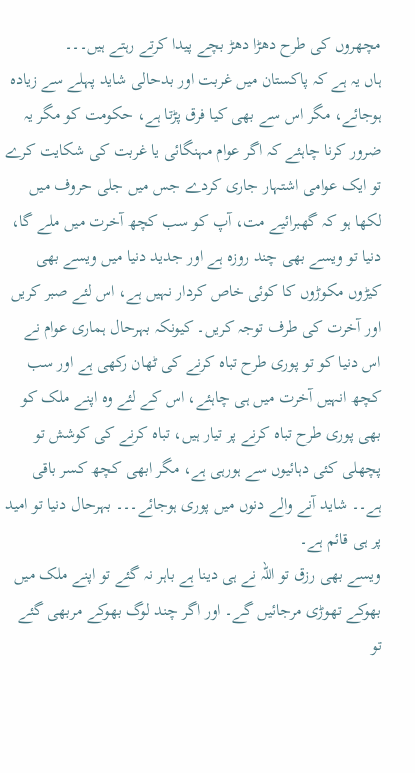مچھروں کی طرح دھڑا دھڑ بچے پیدا کرتے رہتے ہیں۔۔۔
ہاں یہ ہے کہ پاکستان میں غربت اور بدحالی شاید پہلے سے زیادہ ہوجائے، مگر اس سے بھی کیا فرق پڑتا ہے، حکومت کو مگر یہ ضرور کرنا چاہئے کہ اگر عوام مہنگائی یا غربت کی شکایت کرے تو ایک عوامی اشتہار جاری کردے جس میں جلی حروف میں لکھا ہو کہ گھبرائیے مت، آپ کو سب کچھ آخرت میں ملے گا، دنیا تو ویسے بھی چند روزہ ہے اور جدید دنیا میں ویسے بھی کیڑوں مکوڑوں کا کوئی خاص کردار نہیں ہے، اس لئے صبر کریں اور آخرت کی طرف توجہ کریں۔ کیونکہ بہرحال ہماری عوام نے اس دنیا کو تو پوری طرح تباہ کرنے کی ٹھان رکھی ہے اور سب کچھ انہیں آخرت میں ہی چاہئے، اس کے لئے وہ اپنے ملک کو بھی پوری طرح تباہ کرنے پر تیار ہیں، تباہ کرنے کی کوشش تو پچھلی کئی دہائیوں سے ہورہی ہے، مگر ابھی کچھ کسر باقی ہے۔۔ شاید آنے والے دنوں میں پوری ہوجائے۔۔۔ بہرحال دنیا تو امید پر ہی قائم ہے۔
ویسے بھی رزق تو اللہ نے ہی دینا ہے باہر نہ گئے تو اپنے ملک میں بھوکے تھوڑی مرجائیں گے۔ اور اگر چند لوگ بھوکے مربھی گئے تو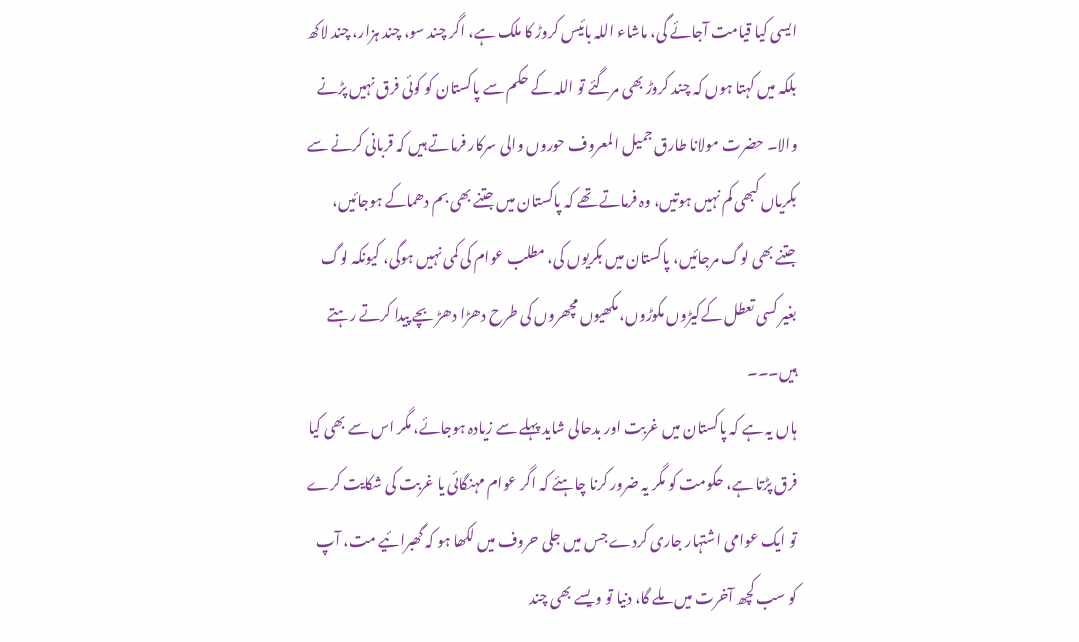ایسی کیا قیامت آجائے گی، ماشاء اللہ بائیس کروڑ کا ملک ہے، اگر چند سو، چند ہزار، چند لاکھ بلکہ میں کہتا ہوں کہ چند کروڑ بھی مرگئے تو اللہ کے حکم سے پاکستان کو کوئی فرق نہیں پڑنے والا۔ حضرت مولانا طارق جمیل المعروف حوروں والی سرکار فرماتے ہیں کہ قربانی کرنے سے بکریاں کبھی کم نہیں ہوتیں، وہ فرماتے تھے کہ پاکستان میں جتنے بھی بم دھماکے ہوجائیں، جتنے بھی لوگ مرجائیں، پاکستان میں بکریوں کی، مطلب عوام کی کمی نہیں ہوگی، کیونکہ لوگ بغیر کسی تعطل کےکیڑوں مکوڑوں، مکھیوں مچھروں کی طرح دھڑا دھڑ بچے پیدا کرتے رہتے ہیں۔۔۔
ہاں یہ ہے کہ پاکستان میں غربت اور بدحالی شاید پہلے سے زیادہ ہوجائے، مگر اس سے بھی کیا فرق پڑتا ہے، حکومت کو مگر یہ ضرور کرنا چاہئے کہ اگر عوام مہنگائی یا غربت کی شکایت کرے تو ایک عوامی اشتہار جاری کردے جس میں جلی حروف میں لکھا ہو کہ گھبرائیے مت، آپ کو سب کچھ آخرت میں ملے گا، دنیا تو ویسے بھی چند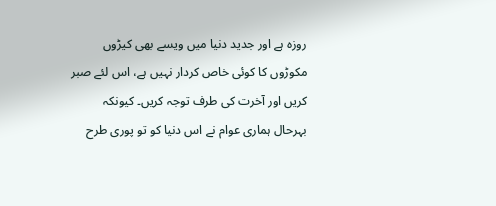روزہ ہے اور جدید دنیا میں ویسے بھی کیڑوں مکوڑوں کا کوئی خاص کردار نہیں ہے، اس لئے صبر کریں اور آخرت کی طرف توجہ کریں۔ کیونکہ بہرحال ہماری عوام نے اس دنیا کو تو پوری طرح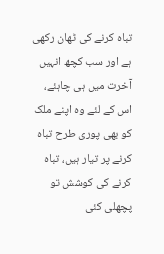تباہ کرنے کی ٹھان رکھی ہے اور سب کچھ انہیں آخرت میں ہی چاہئے، اس کے لئے وہ اپنے ملک کو بھی پوری طرح تباہ کرنے پر تیار ہیں، تباہ کرنے کی کوشش تو پچھلی کئی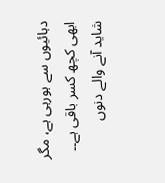دہائیوں سے ہورہی ہے، مگر ابھی کچھ کسر باقی ہے۔۔ شاید آنے والے دنوں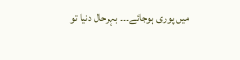میں پوری ہوجائے۔۔۔ بہرحال دنیا تو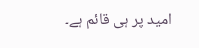امید پر ہی قائم ہے۔